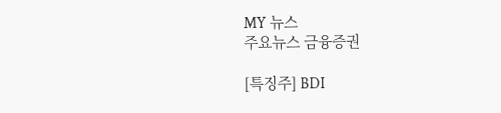MY 뉴스
주요뉴스 금융증권

[특징주] BDI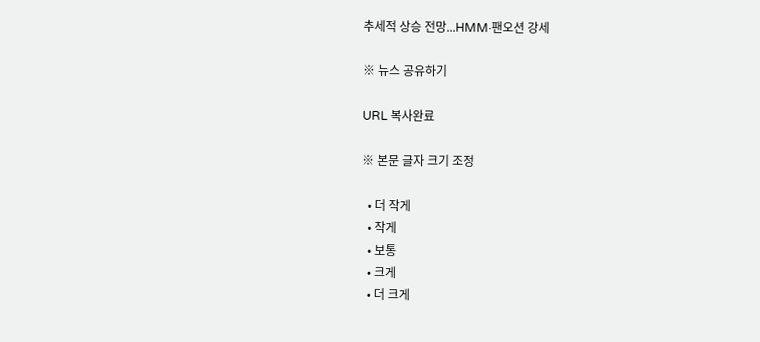추세적 상승 전망...HMM·팬오션 강세

※ 뉴스 공유하기

URL 복사완료

※ 본문 글자 크기 조정

  • 더 작게
  • 작게
  • 보통
  • 크게
  • 더 크게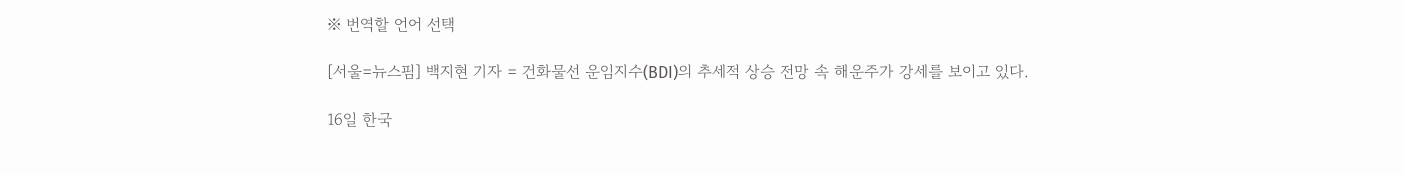※ 번역할 언어 선택

[서울=뉴스핌] 백지현 기자 = 건화물선 운임지수(BDI)의 추세적 상승 전망 속 해운주가 강세를 보이고 있다.

16일 한국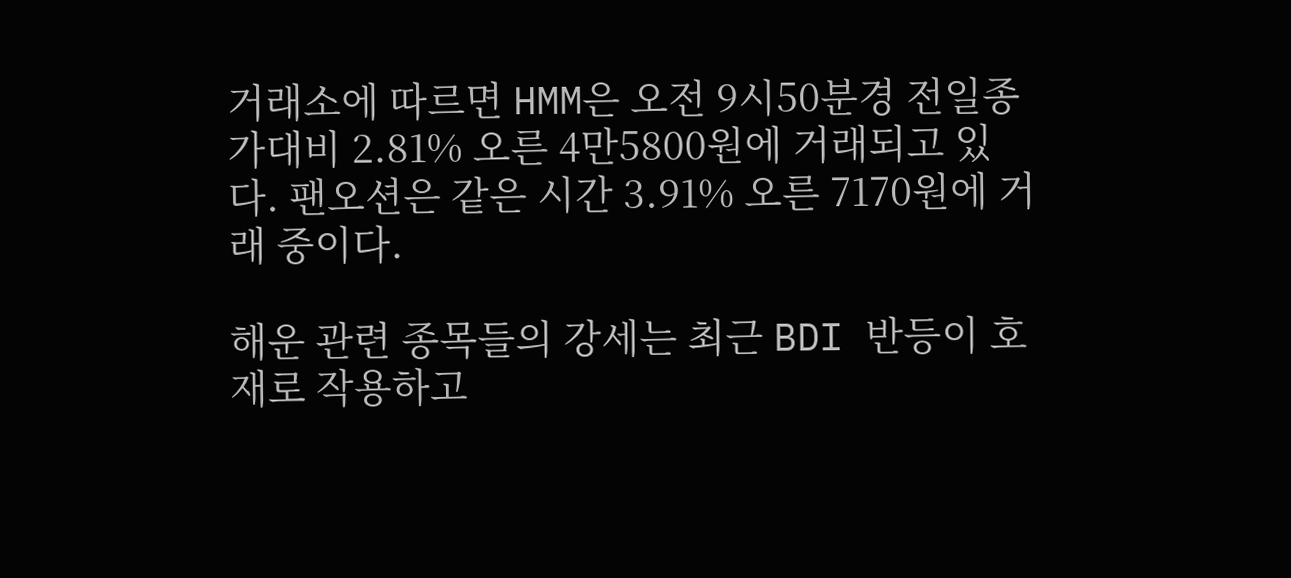거래소에 따르면 HMM은 오전 9시50분경 전일종가대비 2.81% 오른 4만5800원에 거래되고 있다. 팬오션은 같은 시간 3.91% 오른 7170원에 거래 중이다.

해운 관련 종목들의 강세는 최근 BDI 반등이 호재로 작용하고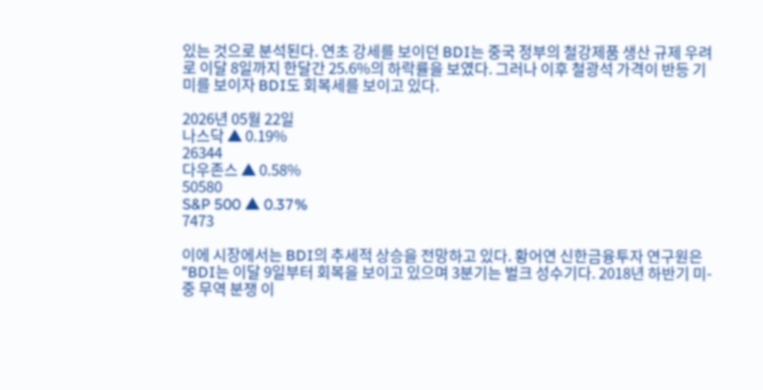있는 것으로 분석된다. 연초 강세를 보이던 BDI는 중국 정부의 철강제품 생산 규제 우려로 이달 8일까지 한달간 25.6%의 하락률을 보였다. 그러나 이후 철광석 가격이 반등 기미를 보이자 BDI도 회복세를 보이고 있다.

2026년 05월 22일
나스닥 ▲ 0.19%
26344
다우존스 ▲ 0.58%
50580
S&P 500 ▲ 0.37%
7473

이에 시장에서는 BDI의 추세적 상승을 전망하고 있다. 황어연 신한금융투자 연구원은 "BDI는 이달 9일부터 회복을 보이고 있으며 3분기는 벌크 성수기다. 2018년 하반기 미-중 무역 분쟁 이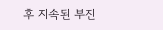후 지속된 부진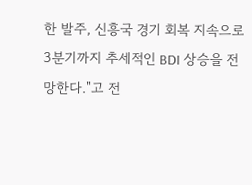한 발주, 신흥국 경기 회복 지속으로 3분기까지 추세적인 BDI 상승을 전망한다."고 전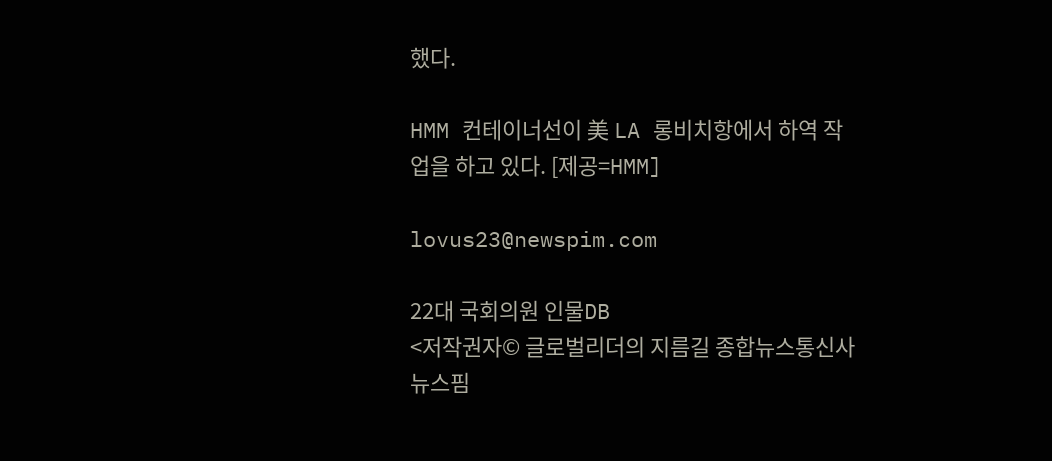했다.

HMM 컨테이너선이 美 LA 롱비치항에서 하역 작업을 하고 있다. [제공=HMM]

lovus23@newspim.com

22대 국회의원 인물DB
<저작권자© 글로벌리더의 지름길 종합뉴스통신사 뉴스핌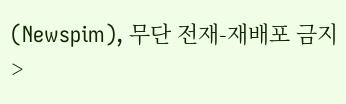(Newspim), 무단 전재-재배포 금지>